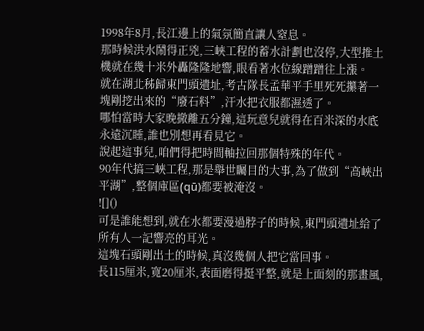1998年8月,長江邊上的氣氛簡直讓人窒息。
那時候洪水鬧得正兇,三峽工程的蓄水計劃也沒停,大型推土機就在幾十米外轟隆隆地響,眼看著水位線蹭蹭往上漲。
就在湖北秭歸東門頭遺址,考古隊長孟華平手里死死攥著一塊剛挖出來的“廢石料”,汗水把衣服都濕透了。
哪怕當時大家晚撤離五分鐘,這玩意兒就得在百米深的水底永遠沉睡,誰也別想再看見它。
說起這事兒,咱們得把時間軸拉回那個特殊的年代。
90年代搞三峽工程,那是舉世矚目的大事,為了做到“高峽出平湖”,整個庫區(qū)都要被淹沒。
![]()
可是誰能想到,就在水都要漫過脖子的時候,東門頭遺址給了所有人一記響亮的耳光。
這塊石頭剛出土的時候,真沒幾個人把它當回事。
長115厘米,寬20厘米,表面磨得挺平整,就是上面刻的那畫風,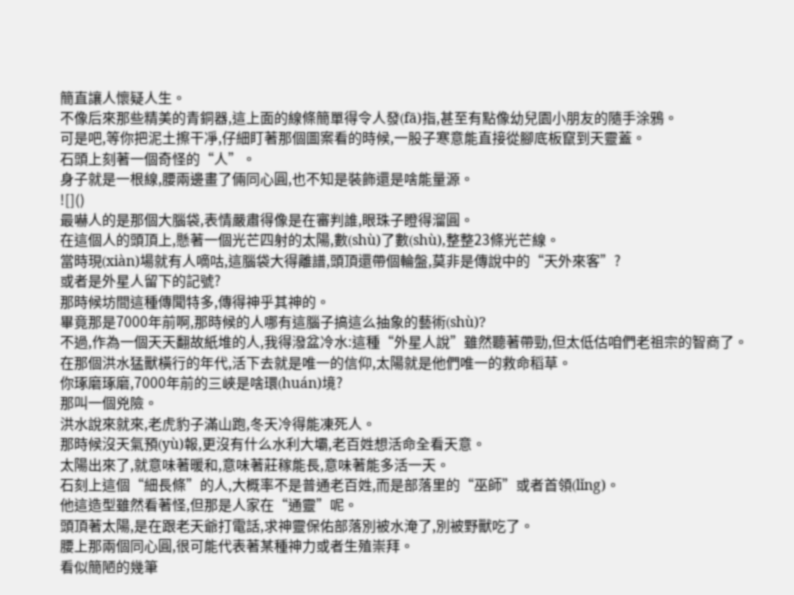簡直讓人懷疑人生。
不像后來那些精美的青銅器,這上面的線條簡單得令人發(fā)指,甚至有點像幼兒園小朋友的隨手涂鴉。
可是吧,等你把泥土擦干凈,仔細盯著那個圖案看的時候,一股子寒意能直接從腳底板竄到天靈蓋。
石頭上刻著一個奇怪的“人”。
身子就是一根線,腰兩邊畫了倆同心圓,也不知是裝飾還是啥能量源。
![]()
最嚇人的是那個大腦袋,表情嚴肅得像是在審判誰,眼珠子瞪得溜圓。
在這個人的頭頂上,懸著一個光芒四射的太陽,數(shù)了數(shù),整整23條光芒線。
當時現(xiàn)場就有人嘀咕,這腦袋大得離譜,頭頂還帶個輪盤,莫非是傳說中的“天外來客”?
或者是外星人留下的記號?
那時候坊間這種傳聞特多,傳得神乎其神的。
畢竟那是7000年前啊,那時候的人哪有這腦子搞這么抽象的藝術(shù)?
不過,作為一個天天翻故紙堆的人,我得潑盆冷水:這種“外星人說”雖然聽著帶勁,但太低估咱們老祖宗的智商了。
在那個洪水猛獸橫行的年代,活下去就是唯一的信仰,太陽就是他們唯一的救命稻草。
你琢磨琢磨,7000年前的三峽是啥環(huán)境?
那叫一個兇險。
洪水說來就來,老虎豹子滿山跑,冬天冷得能凍死人。
那時候沒天氣預(yù)報,更沒有什么水利大壩,老百姓想活命全看天意。
太陽出來了,就意味著暖和,意味著莊稼能長,意味著能多活一天。
石刻上這個“細長條”的人,大概率不是普通老百姓,而是部落里的“巫師”或者首領(lǐng)。
他這造型雖然看著怪,但那是人家在“通靈”呢。
頭頂著太陽,是在跟老天爺打電話,求神靈保佑部落別被水淹了,別被野獸吃了。
腰上那兩個同心圓,很可能代表著某種神力或者生殖崇拜。
看似簡陋的幾筆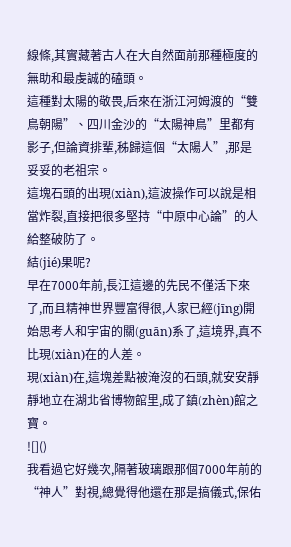線條,其實藏著古人在大自然面前那種極度的無助和最虔誠的磕頭。
這種對太陽的敬畏,后來在浙江河姆渡的“雙鳥朝陽”、四川金沙的“太陽神鳥”里都有影子,但論資排輩,秭歸這個“太陽人”,那是妥妥的老祖宗。
這塊石頭的出現(xiàn),這波操作可以說是相當炸裂,直接把很多堅持“中原中心論”的人給整破防了。
結(jié)果呢?
早在7000年前,長江這邊的先民不僅活下來了,而且精神世界豐富得很,人家已經(jīng)開始思考人和宇宙的關(guān)系了,這境界,真不比現(xiàn)在的人差。
現(xiàn)在,這塊差點被淹沒的石頭,就安安靜靜地立在湖北省博物館里,成了鎮(zhèn)館之寶。
![]()
我看過它好幾次,隔著玻璃跟那個7000年前的“神人”對視,總覺得他還在那是搞儀式,保佑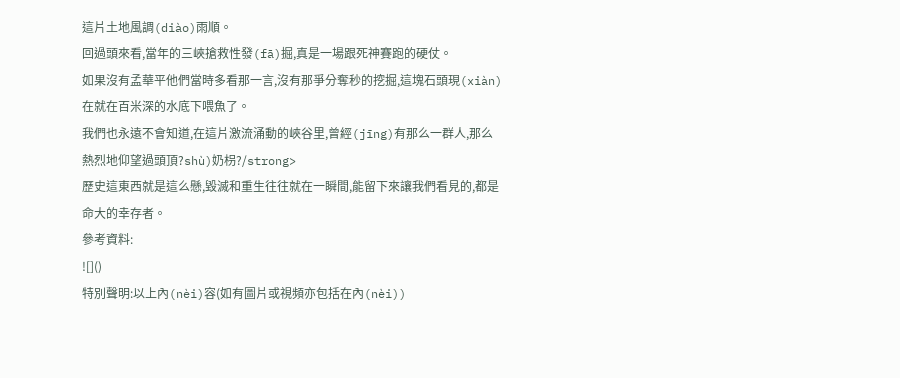這片土地風調(diào)雨順。
回過頭來看,當年的三峽搶救性發(fā)掘,真是一場跟死神賽跑的硬仗。
如果沒有孟華平他們當時多看那一言,沒有那爭分奪秒的挖掘,這塊石頭現(xiàn)在就在百米深的水底下喂魚了。
我們也永遠不會知道,在這片激流涌動的峽谷里,曾經(jīng)有那么一群人,那么熱烈地仰望過頭頂?shù)奶枴?/strong>
歷史這東西就是這么懸,毀滅和重生往往就在一瞬間,能留下來讓我們看見的,都是命大的幸存者。
參考資料:
![]()
特別聲明:以上內(nèi)容(如有圖片或視頻亦包括在內(nèi))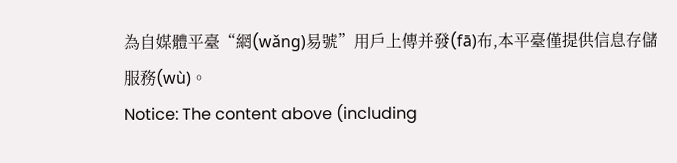為自媒體平臺“網(wǎng)易號”用戶上傳并發(fā)布,本平臺僅提供信息存儲服務(wù)。
Notice: The content above (including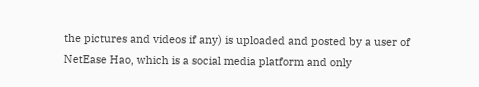the pictures and videos if any) is uploaded and posted by a user of NetEase Hao, which is a social media platform and only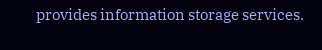provides information storage services.